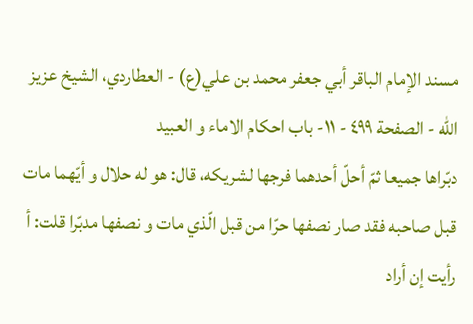مسند الإمام الباقر أبي جعفر محمد بن علي(ع) - العطاردي، الشيخ عزيز الله - الصفحة ٤٩٩ - ١١- باب احكام الاماء و العبيد
دبّراها جميعا ثمّ أحلّ أحدهما فرجها لشريكه، قال: هو له حلال و أيّهما مات قبل صاحبه فقد صار نصفها حرّا من قبل الّذي مات و نصفها مدبّرا قلت: أ رأيت إن أراد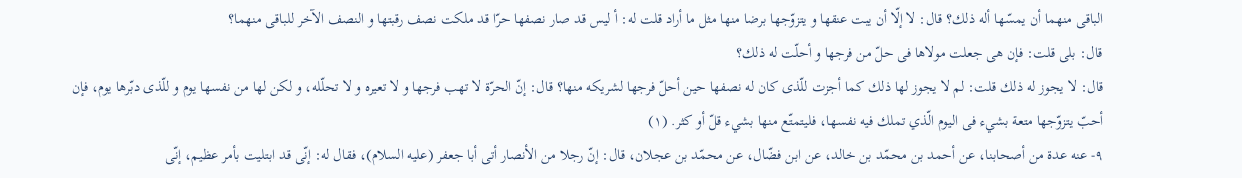الباقى منهما أن يمسّها أله ذلك؟ قال: لا إلّا أن يبت عنقها و يتزوّجها برضا منها مثل ما أراد قلت له: أ ليس قد صار نصفها حرّا قد ملكت نصف رقبتها و النصف الآخر للباقى منهما؟
قال: بلى قلت: فإن هى جعلت مولاها فى حلّ من فرجها و أحلّت له ذلك؟
قال: لا يجوز له ذلك قلت: لم لا يجوز لها ذلك كما أجزت للّذى كان له نصفها حين أحلّ فرجها لشريكه منها؟ قال: إنّ الحرّة لا تهب فرجها و لا تعيره و لا تحلّله، و لكن لها من نفسها يوم و للّذى دبّرها يوم، فإن أحبّ يتزوّجها متعة بشيء فى اليوم الّذي تملك فيه نفسها، فليتمتّع منها بشيء قلّ أو كثر. (١)
٩- عنه عدة من أصحابنا، عن أحمد بن محمّد بن خالد، عن ابن فضّال، عن محمّد بن عجلان، قال: إنّ رجلا من الأنصار أتى أبا جعفر (عليه السلام)، فقال له: إنّى قد ابتليت بأمر عظيم، إنّى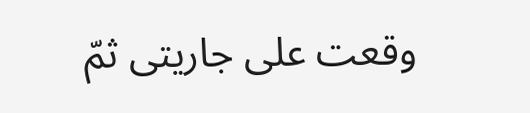وقعت على جاريتى ثمّ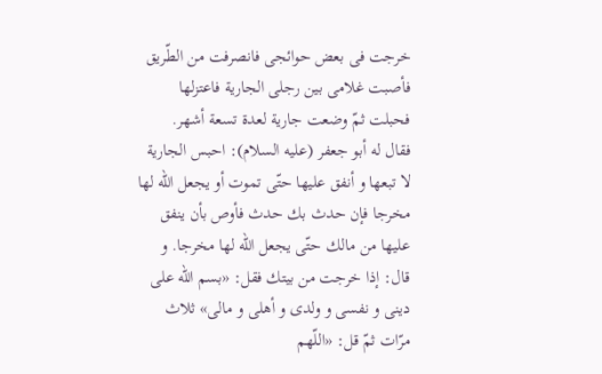خرجت فى بعض حوائجى فانصرفت من الطّريق فأصبت غلامى بين رجلى الجارية فاعتزلها فحبلت ثمّ وضعت جارية لعدة تسعة أشهر.
فقال له أبو جعفر (عليه السلام): احبس الجارية لا تبعها و أنفق عليها حتّى تموت أو يجعل اللّه لها مخرجا فإن حدث بك حدث فأوص بأن ينفق عليها من مالك حتّى يجعل اللّه لها مخرجا. و قال: إذا خرجت من بيتك فقل: «بسم اللّه على دينى و نفسى و ولدى و أهلى و مالى» ثلاث مرّات ثمّ قل: «اللّهم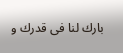بارك لنا فى قدرك و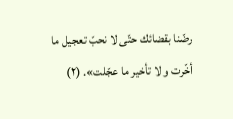رضّنا بقضائك حتّى لا نحبّ تعجيل ما أخّرت و لا تأخير ما عجّلت». (٢)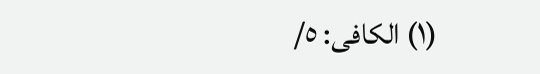(١) الكافى: ٥/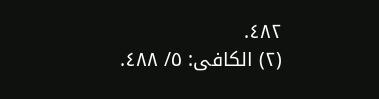٤٨٢.
(٢) الكافى: ٥/ ٤٨٨.